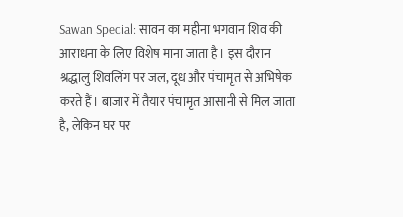Sawan Special: सावन का महीना भगवान शिव की आराधना के लिए विशेष माना जाता है। इस दौरान श्रद्धालु शिवलिंग पर जल, दूध और पंचामृत से अभिषेक करते हैं। बाजार में तैयार पंचामृत आसानी से मिल जाता है, लेकिन घर पर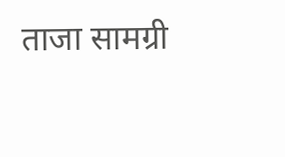ताजा सामग्री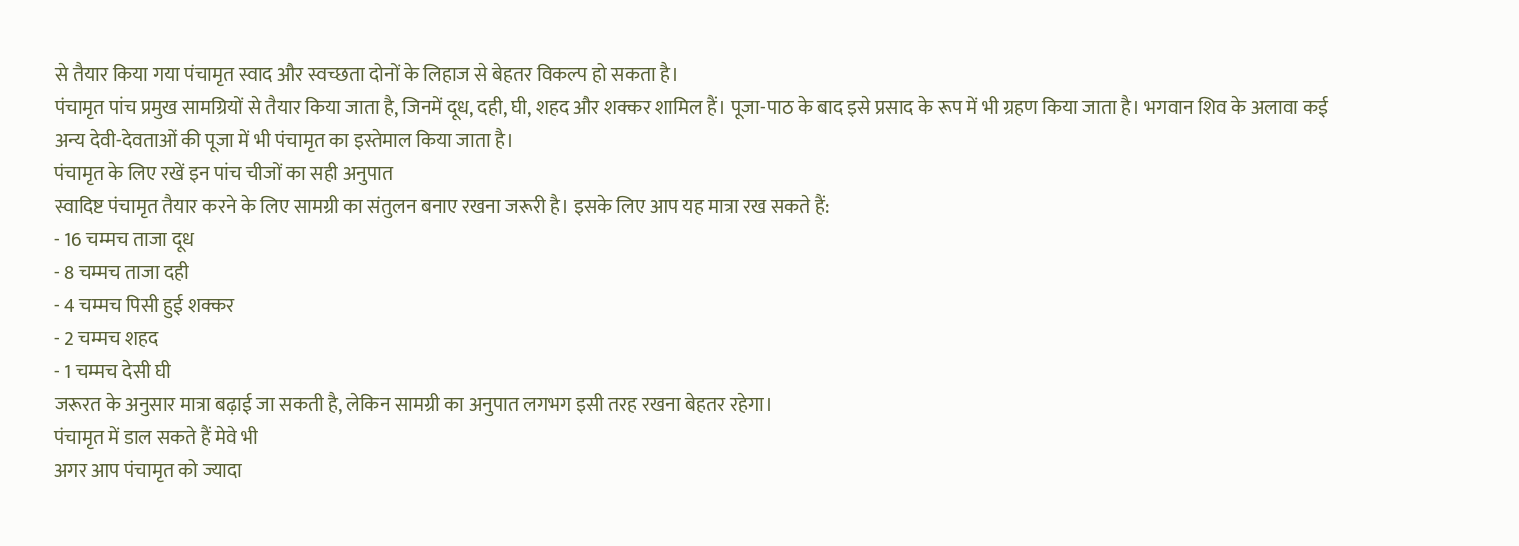से तैयार किया गया पंचामृत स्वाद और स्वच्छता दोनों के लिहाज से बेहतर विकल्प हो सकता है।
पंचामृत पांच प्रमुख सामग्रियों से तैयार किया जाता है, जिनमें दूध, दही, घी, शहद और शक्कर शामिल हैं। पूजा-पाठ के बाद इसे प्रसाद के रूप में भी ग्रहण किया जाता है। भगवान शिव के अलावा कई अन्य देवी-देवताओं की पूजा में भी पंचामृत का इस्तेमाल किया जाता है।
पंचामृत के लिए रखें इन पांच चीजों का सही अनुपात
स्वादिष्ट पंचामृत तैयार करने के लिए सामग्री का संतुलन बनाए रखना जरूरी है। इसके लिए आप यह मात्रा रख सकते हैं:
- 16 चम्मच ताजा दूध
- 8 चम्मच ताजा दही
- 4 चम्मच पिसी हुई शक्कर
- 2 चम्मच शहद
- 1 चम्मच देसी घी
जरूरत के अनुसार मात्रा बढ़ाई जा सकती है, लेकिन सामग्री का अनुपात लगभग इसी तरह रखना बेहतर रहेगा।
पंचामृत में डाल सकते हैं मेवे भी
अगर आप पंचामृत को ज्यादा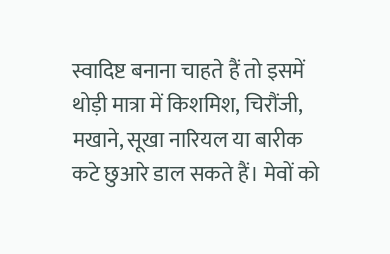स्वादिष्ट बनाना चाहते हैं तो इसमें थोड़ी मात्रा में किशमिश, चिरौंजी, मखाने, सूखा नारियल या बारीक कटे छुआरे डाल सकते हैं। मेवों को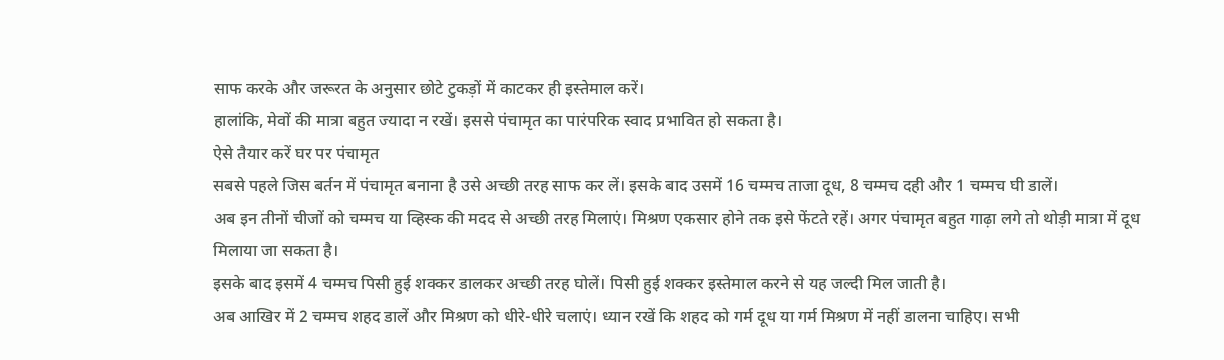साफ करके और जरूरत के अनुसार छोटे टुकड़ों में काटकर ही इस्तेमाल करें।
हालांकि, मेवों की मात्रा बहुत ज्यादा न रखें। इससे पंचामृत का पारंपरिक स्वाद प्रभावित हो सकता है।
ऐसे तैयार करें घर पर पंचामृत
सबसे पहले जिस बर्तन में पंचामृत बनाना है उसे अच्छी तरह साफ कर लें। इसके बाद उसमें 16 चम्मच ताजा दूध, 8 चम्मच दही और 1 चम्मच घी डालें।
अब इन तीनों चीजों को चम्मच या व्हिस्क की मदद से अच्छी तरह मिलाएं। मिश्रण एकसार होने तक इसे फेंटते रहें। अगर पंचामृत बहुत गाढ़ा लगे तो थोड़ी मात्रा में दूध मिलाया जा सकता है।
इसके बाद इसमें 4 चम्मच पिसी हुई शक्कर डालकर अच्छी तरह घोलें। पिसी हुई शक्कर इस्तेमाल करने से यह जल्दी मिल जाती है।
अब आखिर में 2 चम्मच शहद डालें और मिश्रण को धीरे-धीरे चलाएं। ध्यान रखें कि शहद को गर्म दूध या गर्म मिश्रण में नहीं डालना चाहिए। सभी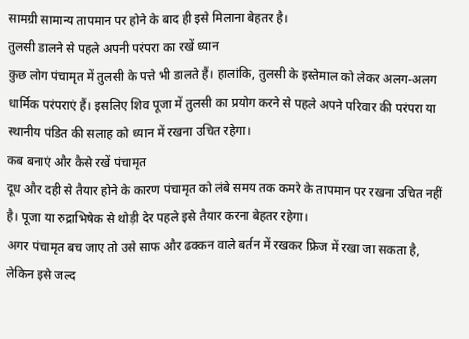सामग्री सामान्य तापमान पर होने के बाद ही इसे मिलाना बेहतर है।
तुलसी डालने से पहले अपनी परंपरा का रखें ध्यान
कुछ लोग पंचामृत में तुलसी के पत्ते भी डालते हैं। हालांकि, तुलसी के इस्तेमाल को लेकर अलग-अलग धार्मिक परंपराएं हैं। इसलिए शिव पूजा में तुलसी का प्रयोग करने से पहले अपने परिवार की परंपरा या स्थानीय पंडित की सलाह को ध्यान में रखना उचित रहेगा।
कब बनाएं और कैसे रखें पंचामृत
दूध और दही से तैयार होने के कारण पंचामृत को लंबे समय तक कमरे के तापमान पर रखना उचित नहीं है। पूजा या रुद्राभिषेक से थोड़ी देर पहले इसे तैयार करना बेहतर रहेगा।
अगर पंचामृत बच जाए तो उसे साफ और ढक्कन वाले बर्तन में रखकर फ्रिज में रखा जा सकता है, लेकिन इसे जल्द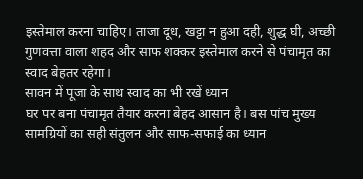इस्तेमाल करना चाहिए। ताजा दूध, खट्टा न हुआ दही, शुद्ध घी, अच्छी गुणवत्ता वाला शहद और साफ शक्कर इस्तेमाल करने से पंचामृत का स्वाद बेहतर रहेगा।
सावन में पूजा के साथ स्वाद का भी रखें ध्यान
घर पर बना पंचामृत तैयार करना बेहद आसान है। बस पांच मुख्य सामग्रियों का सही संतुलन और साफ-सफाई का ध्यान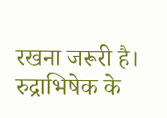रखना जरूरी है। रुद्राभिषेक के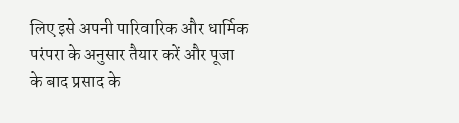लिए इसे अपनी पारिवारिक और धार्मिक परंपरा के अनुसार तैयार करें और पूजा के बाद प्रसाद के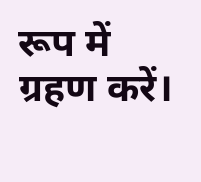रूप में ग्रहण करें।